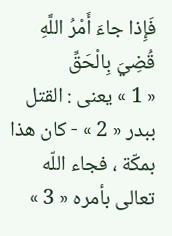فَإِذا جاءَ أَمْرُ اللَّهِ قُضِيَ بِالْحَقِّ
« 1 » يعنى : القتل ببدر « 2 » - كان هذا بمكّة ، فجاء اللّه تعالى بأمره « 3 »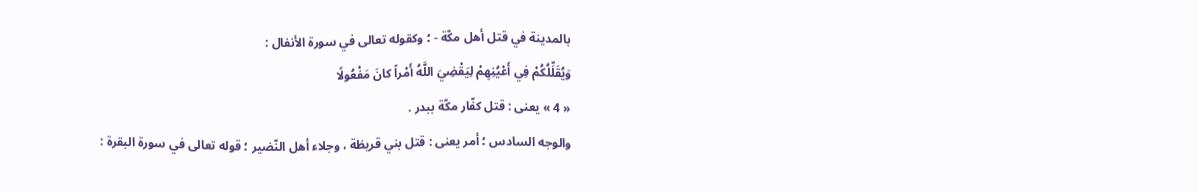بالمدينة في قتل أهل مكّة - ؛ وكقوله تعالى في سورة الأنفال :
وَيُقَلِّلُكُمْ فِي أَعْيُنِهِمْ لِيَقْضِيَ اللَّهُ أَمْراً كانَ مَفْعُولًا
« 4 » يعنى : قتل كفّار مكّة ببدر .
والوجه السادس ؛ أمر يعنى : قتل بني قريظة ، وجلاء أهل النّضير ؛ قوله تعالى في سورة البقرة :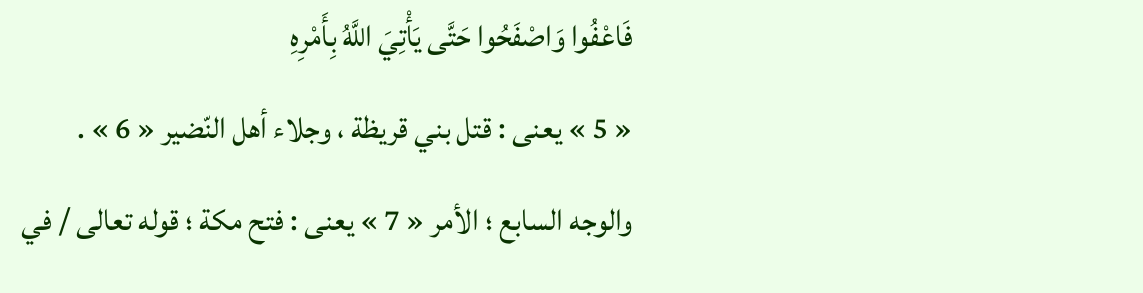فَاعْفُوا وَاصْفَحُوا حَتَّى يَأْتِيَ اللَّهُ بِأَمْرِهِ
« 5 » يعنى : قتل بني قريظة ، وجلاء أهل النّضير « 6 » .
والوجه السابع ؛ الأمر « 7 » يعنى : فتح مكة ؛ قوله تعالى / في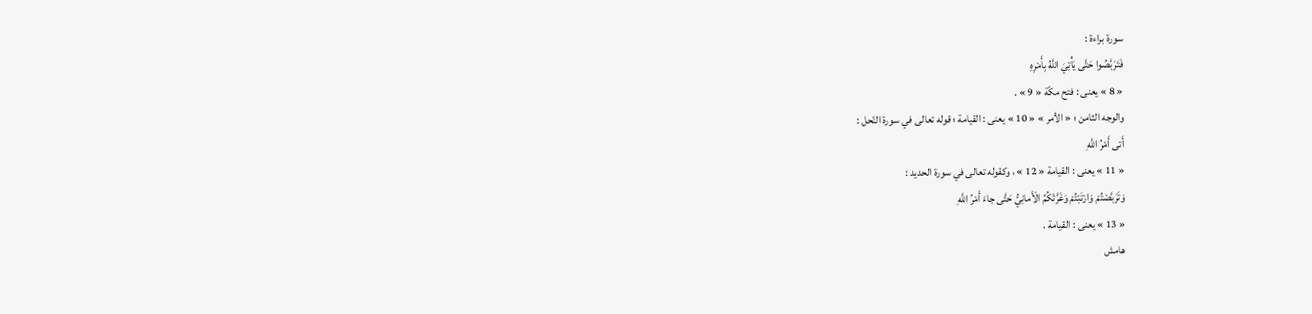سورة براءة :
فَتَرَبَّصُوا حَتَّى يَأْتِيَ اللَّهُ بِأَمْرِهِ
« 8 » يعنى : فتح مكّة « 9 » .
والوجه الثامن ؛ « الأمر » « 10 » يعنى : القيامة ؛ قوله تعالى في سورة النّحل :
أَتى أَمْرُ اللَّهِ
« 11 » يعنى : القيامة « 12 » ، وكقوله تعالى في سورة الحديد :
وَتَرَبَّصْتُمْ وَارْتَبْتُمْ وَغَرَّتْكُمُ الْأَمانِيُّ حَتَّى جاءَ أَمْرُ اللَّهِ
« 13 » يعنى : القيامة .
هامش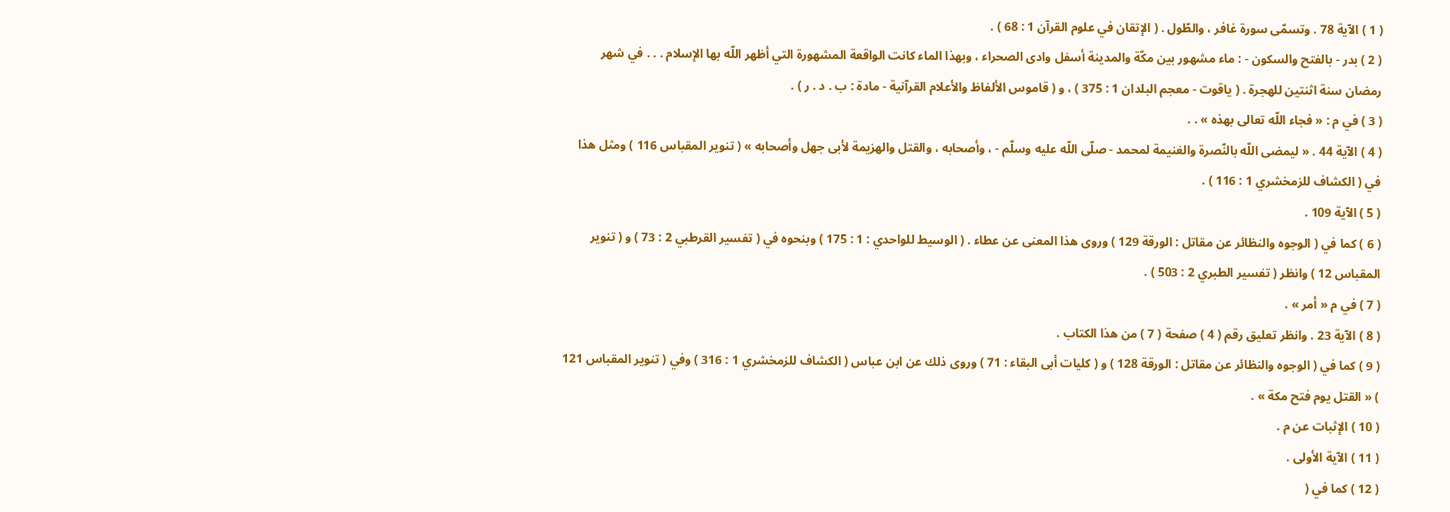( 1 ) الآية 78 . وتسمّى سورة غافر ، والطّول . ( الإتقان في علوم القرآن 1 : 68 ) .
( 2 ) بدر - بالفتح والسكون - : ماء مشهور بين مكّة والمدينة أسفل وادى الصحراء ، وبهذا الماء كانت الواقعة المشهورة التي أظهر اللّه بها الإسلام . . . في شهر رمضان سنة اثنتين للهجرة . ( ياقوت - معجم البلدان 1 : 375 ) ، و ( قاموس الألفاظ والأعلام القرآنية - مادة : ب . د . ر ) .
( 3 ) في م : « فجاء اللّه تعالى بهذه » . .
( 4 ) الآية 44 . « ليمضى اللّه بالنّصرة والغنيمة لمحمد - صلّى اللّه عليه وسلّم - ، وأصحابه ، والقتل والهزيمة لأبى جهل وأصحابه » ( تنوير المقباس 116 ) ومثل هذا في ( الكشاف للزمخشري 1 : 116 ) .
( 5 ) الآية 109 .
( 6 ) كما في ( الوجوه والنظائر عن مقاتل : الورقة 129 ) وروى هذا المعنى عن عطاء . ( الوسيط للواحدي : 1 : 175 ) وبنحوه في ( تفسير القرطبي 2 : 73 ) و ( تنوير المقباس 12 ) وانظر ( تفسير الطبري 2 : 503 ) .
( 7 ) في م « أمر » .
( 8 ) الآية 23 . وانظر تعليق رقم ( 4 ) صفحة ( 7 ) من هذا الكتاب .
( 9 ) كما في ( الوجوه والنظائر عن مقاتل : الورقة 128 ) و ( كليات أبى البقاء : 71 ) وروى ذلك عن ابن عباس ( الكشاف للزمخشري 1 : 316 ) وفي ( تنوير المقباس 121 ) « القتل يوم فتح مكة » .
( 10 ) الإثبات عن م .
( 11 ) الآية الأولى .
( 12 ) كما في (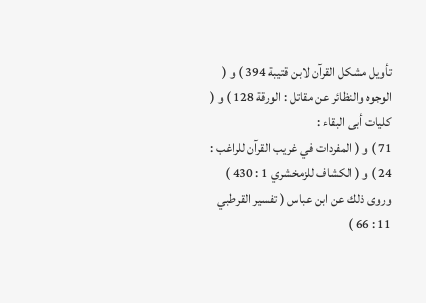تأويل مشكل القرآن لابن قتيبة 394 ) و ( الوجوه والنظائر عن مقاتل : الورقة 128 ) و ( كليات أبى البقاء :
71 ) و ( المفردات في غريب القرآن للراغب : 24 ) و ( الكشاف للزمخشري 1 : 430 ) وروى ذلك عن ابن عباس ( تفسير القرطبي 11 : 66 )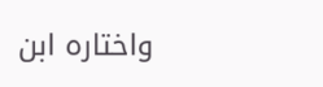واختاره ابن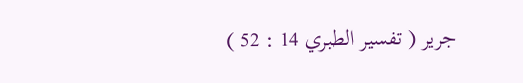جرير ( تفسير الطبري 14 : 52 )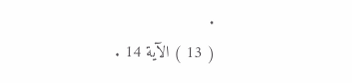.
( 13 ) الآية 14 .